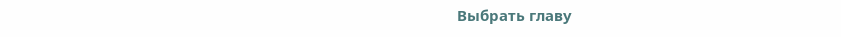Выбрать главу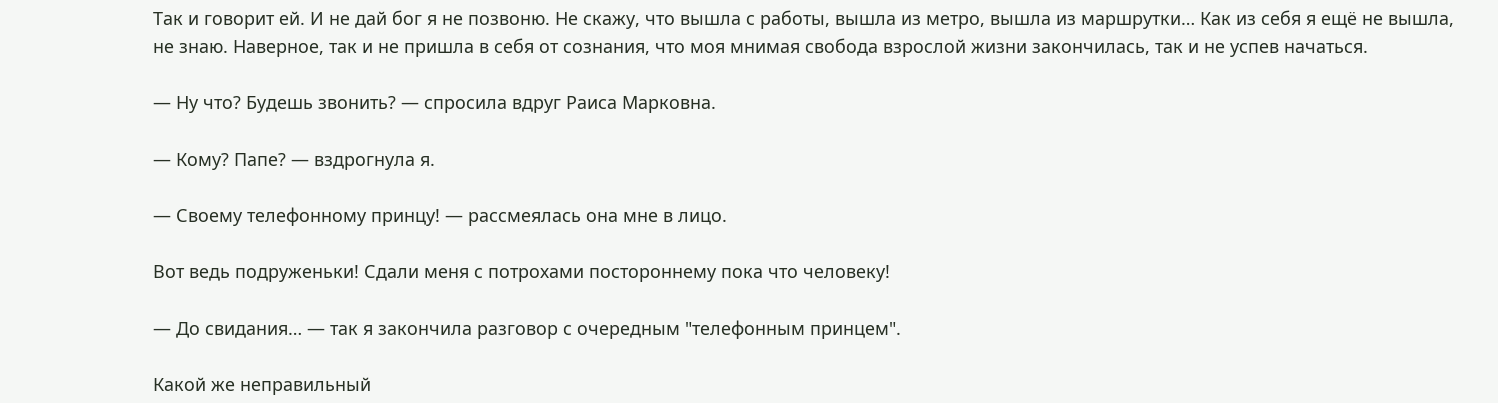Так и говорит ей. И не дай бог я не позвоню. Не скажу, что вышла с работы, вышла из метро, вышла из маршрутки… Как из себя я ещё не вышла, не знаю. Наверное, так и не пришла в себя от сознания, что моя мнимая свобода взрослой жизни закончилась, так и не успев начаться.

— Ну что? Будешь звонить? — спросила вдруг Раиса Марковна.

— Кому? Папе? — вздрогнула я.

— Своему телефонному принцу! — рассмеялась она мне в лицо.

Вот ведь подруженьки! Сдали меня с потрохами постороннему пока что человеку!

— До свидания… — так я закончила разговор с очередным "телефонным принцем".

Какой же неправильный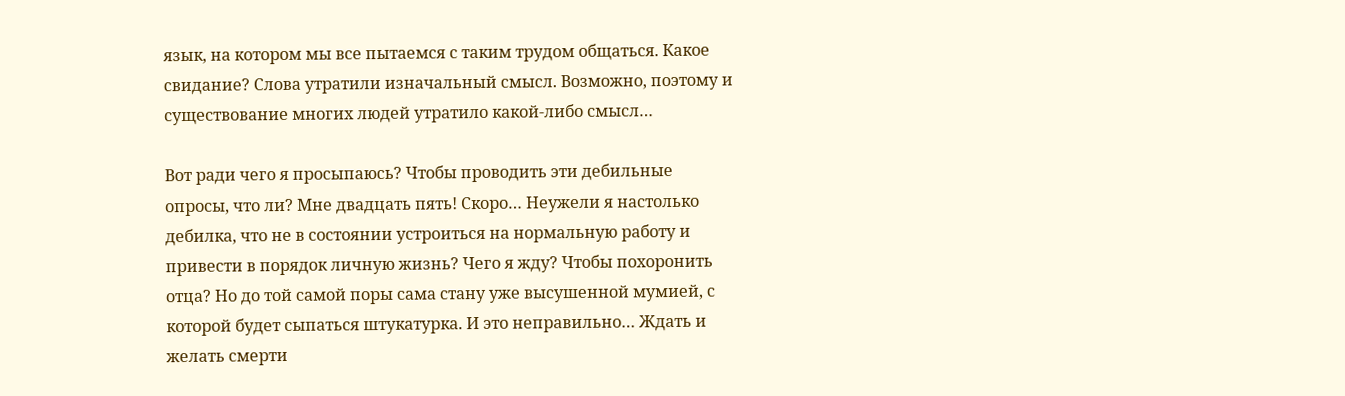язык, на котором мы все пытаемся с таким трудом общаться. Какое свидание? Слова утратили изначальный смысл. Возможно, поэтому и существование многих людей утратило какой-либо смысл…

Вот ради чего я просыпаюсь? Чтобы проводить эти дебильные опросы, что ли? Мне двадцать пять! Скоро… Неужели я настолько дебилка, что не в состоянии устроиться на нормальную работу и привести в порядок личную жизнь? Чего я жду? Чтобы похоронить отца? Но до той самой поры сама стану уже высушенной мумией, с которой будет сыпаться штукатурка. И это неправильно… Ждать и желать смерти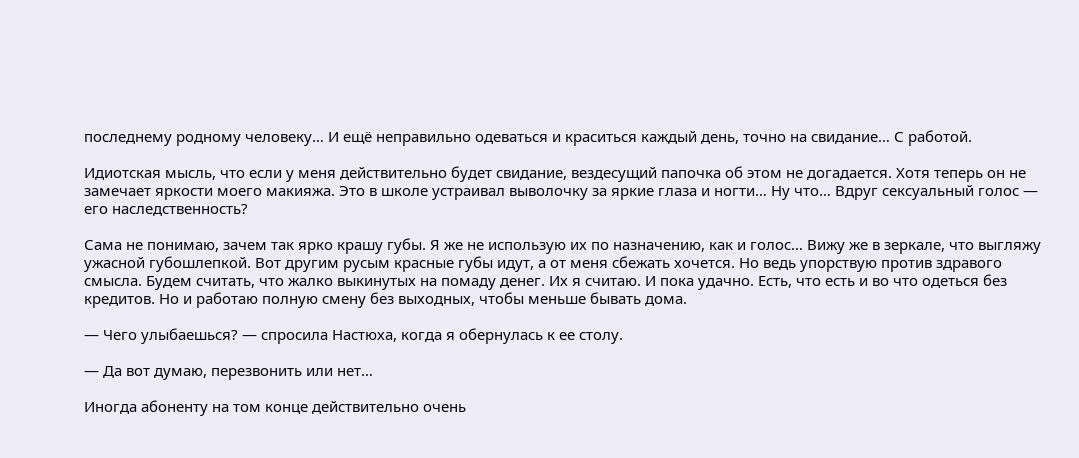последнему родному человеку… И ещё неправильно одеваться и краситься каждый день, точно на свидание… С работой.

Идиотская мысль, что если у меня действительно будет свидание, вездесущий папочка об этом не догадается. Хотя теперь он не замечает яркости моего макияжа. Это в школе устраивал выволочку за яркие глаза и ногти… Ну что… Вдруг сексуальный голос — его наследственность?

Сама не понимаю, зачем так ярко крашу губы. Я же не использую их по назначению, как и голос… Вижу же в зеркале, что выгляжу ужасной губошлепкой. Вот другим русым красные губы идут, а от меня сбежать хочется. Но ведь упорствую против здравого смысла. Будем считать, что жалко выкинутых на помаду денег. Их я считаю. И пока удачно. Есть, что есть и во что одеться без кредитов. Но и работаю полную смену без выходных, чтобы меньше бывать дома.

— Чего улыбаешься? — спросила Настюха, когда я обернулась к ее столу.

— Да вот думаю, перезвонить или нет…

Иногда абоненту на том конце действительно очень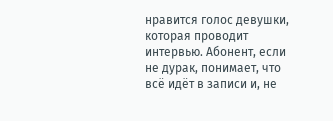нравится голос девушки, которая проводит интервью. Абонент, если не дурак, понимает, что всё идёт в записи и, не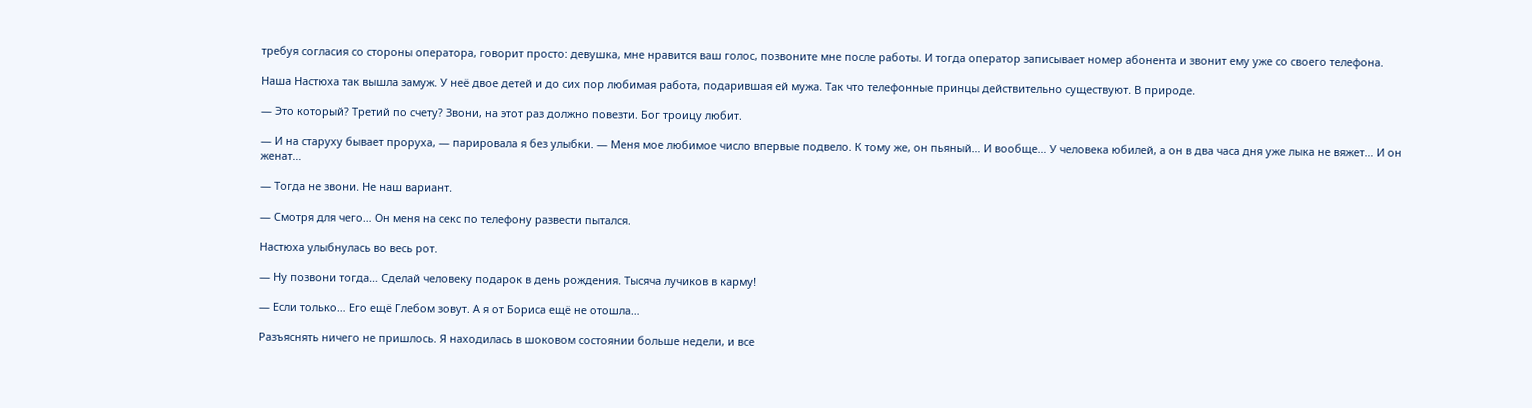требуя согласия со стороны оператора, говорит просто: девушка, мне нравится ваш голос, позвоните мне после работы. И тогда оператор записывает номер абонента и звонит ему уже со своего телефона.

Наша Настюха так вышла замуж. У неё двое детей и до сих пор любимая работа, подарившая ей мужа. Так что телефонные принцы действительно существуют. В природе.

— Это который? Третий по счету? Звони, на этот раз должно повезти. Бог троицу любит.

— И на старуху бывает проруха, — парировала я без улыбки. — Меня мое любимое число впервые подвело. К тому же, он пьяный… И вообще… У человека юбилей, а он в два часа дня уже лыка не вяжет… И он женат…

— Тогда не звони. Не наш вариант.

— Смотря для чего… Он меня на секс по телефону развести пытался.

Настюха улыбнулась во весь рот.

— Ну позвони тогда… Сделай человеку подарок в день рождения. Тысяча лучиков в карму!

— Если только… Его ещё Глебом зовут. А я от Бориса ещё не отошла…

Разъяснять ничего не пришлось. Я находилась в шоковом состоянии больше недели, и все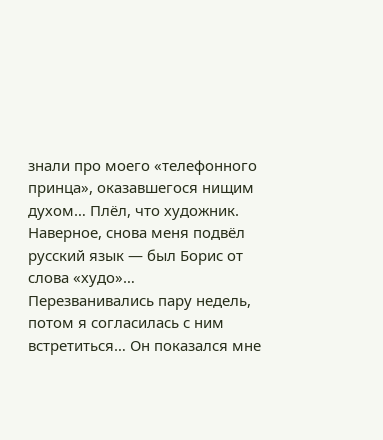знали про моего «телефонного принца», оказавшегося нищим духом… Плёл, что художник. Наверное, снова меня подвёл русский язык — был Борис от слова «худо»… Перезванивались пару недель, потом я согласилась с ним встретиться… Он показался мне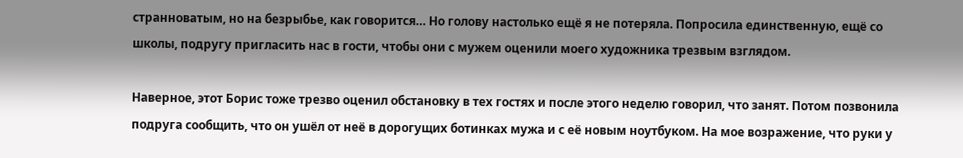странноватым, но на безрыбье, как говорится… Но голову настолько ещё я не потеряла. Попросила единственную, ещё со школы, подругу пригласить нас в гости, чтобы они с мужем оценили моего художника трезвым взглядом.

Наверное, этот Борис тоже трезво оценил обстановку в тех гостях и после этого неделю говорил, что занят. Потом позвонила подруга сообщить, что он ушёл от неё в дорогущих ботинках мужа и с её новым ноутбуком. На мое возражение, что руки у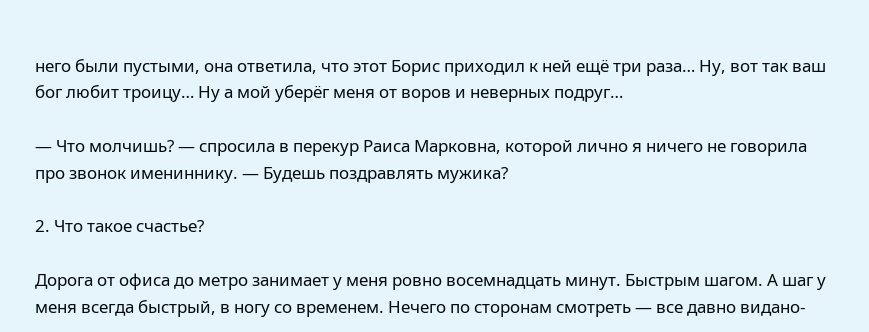него были пустыми, она ответила, что этот Борис приходил к ней ещё три раза… Ну, вот так ваш бог любит троицу… Ну а мой уберёг меня от воров и неверных подруг…

— Что молчишь? — спросила в перекур Раиса Марковна, которой лично я ничего не говорила про звонок имениннику. — Будешь поздравлять мужика?

2. Что такое счастье?

Дорога от офиса до метро занимает у меня ровно восемнадцать минут. Быстрым шагом. А шаг у меня всегда быстрый, в ногу со временем. Нечего по сторонам смотреть — все давно видано-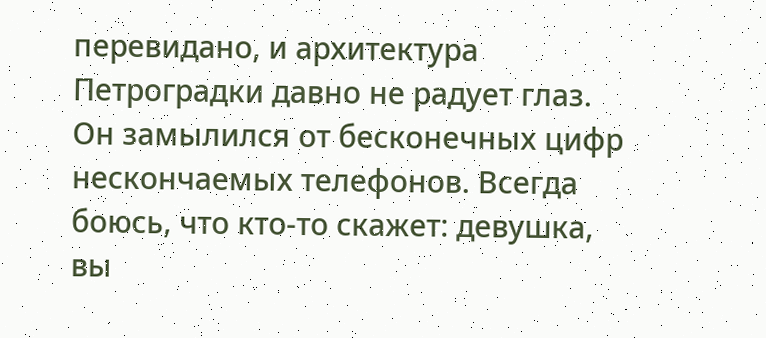перевидано, и архитектура Петроградки давно не радует глаз. Он замылился от бесконечных цифр нескончаемых телефонов. Всегда боюсь, что кто-то скажет: девушка, вы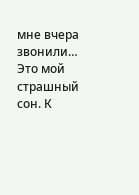мне вчера звонили… Это мой страшный сон. К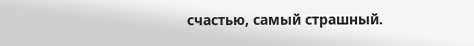счастью, самый страшный.